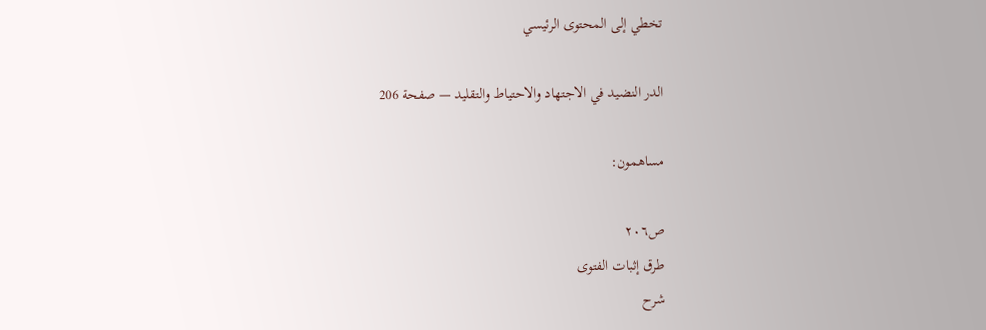تخطي إلى المحتوى الرئيسي

الدر النضيد في الاجتهاد والاحتياط والتقليد — صفحة 206

مساهمون:

ص٢٠٦
طرق إثبات الفتوى
شرح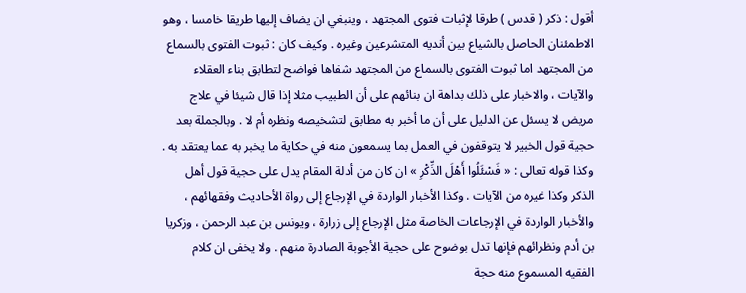أقول : ذكر ( قدس ) طرقا لإثبات فتوى المجتهد ، وينبغي ان يضاف إليها طريقا خامسا ، وهو الاطمئنان الحاصل بالشياع بين أنديه المتشرعين وغيره . وكيف كان : ثبوت الفتوى بالسماع من المجتهد اما ثبوت الفتوى بالسماع من المجتهد شفاها فواضح لتطابق بناء العقلاء والآيات ، والاخبار على ذلك بداهة ان بنائهم على أن الطبيب مثلا إذا قال شيئا في علاج مريض لا يسئل عن الدليل على أن ما أخبر به مطابق لتشخيصه ونظره أم لا . وبالجملة بعد حجية قول الخبير لا يتوقفون في العمل بما يسمعون منه في حكاية ما يخبر به عما يعتقد به . وكذا قوله تعالى : « فَسْئَلُوا أَهْلَ الذِّكْرِ » ان كان من أدلة المقام يدل على حجية قول أهل الذكر وكذا غيره من الآيات . وكذا الأخبار الواردة في الإرجاع إلى رواة الأحاديث وفقهائهم ، والأخبار الواردة في الإرجاعات الخاصة مثل الإرجاع إلى زرارة ، ويونس بن عبد الرحمن ، وزكريا بن أدم ونظرائهم فإنها تدل بوضوح على حجية الأجوبة الصادرة منهم . ولا يخفى ان كلام الفقيه المسموع منه حجة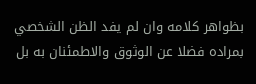بظواهر كلامه وان لم يفد الظن الشخصي بمراده فضلا عن الوثوق والاطمئنان به بل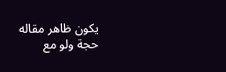يكون ظاهر مقاله حجة ولو مع